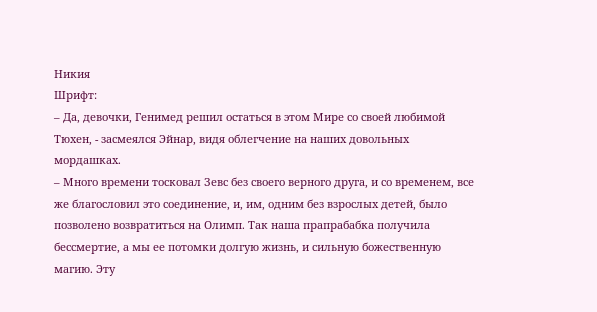Никия
Шрифт:
– Да, девочки, Генимед решил остаться в этом Мире со своей любимой Тюхен, - засмеялся Эйнар, видя облегчение на наших довольных мордашках.
– Много времени тосковал Зевс без своего верного друга, и со временем, все же благословил это соединение, и, им, одним без взрослых детей, было позволено возвратиться на Олимп. Так наша прапрабабка получила бессмертие, а мы ее потомки долгую жизнь, и сильную божественную магию. Эту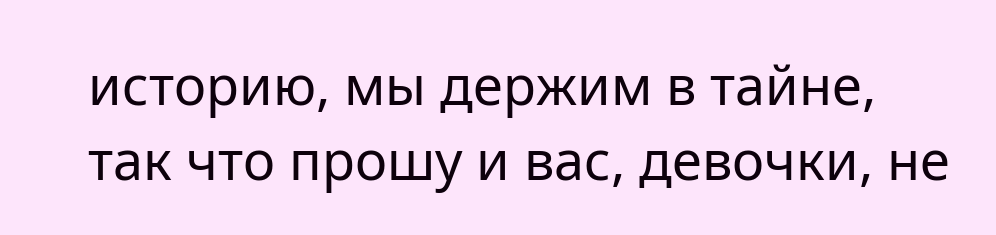историю, мы держим в тайне, так что прошу и вас, девочки, не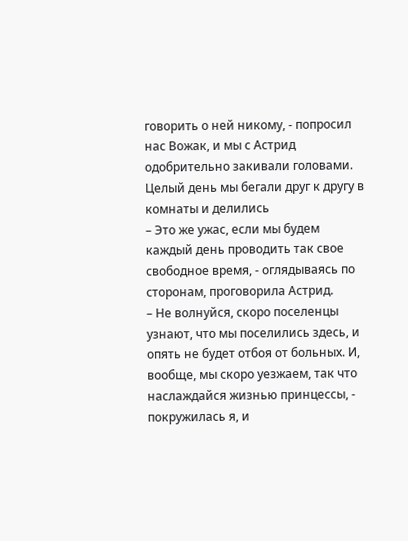говорить о ней никому, - попросил нас Вожак, и мы с Астрид одобрительно закивали головами.
Целый день мы бегали друг к другу в комнаты и делились
– Это же ужас, если мы будем каждый день проводить так свое свободное время, - оглядываясь по сторонам, проговорила Астрид.
– Не волнуйся, скоро поселенцы узнают, что мы поселились здесь, и опять не будет отбоя от больных. И, вообще, мы скоро уезжаем, так что наслаждайся жизнью принцессы, - покружилась я, и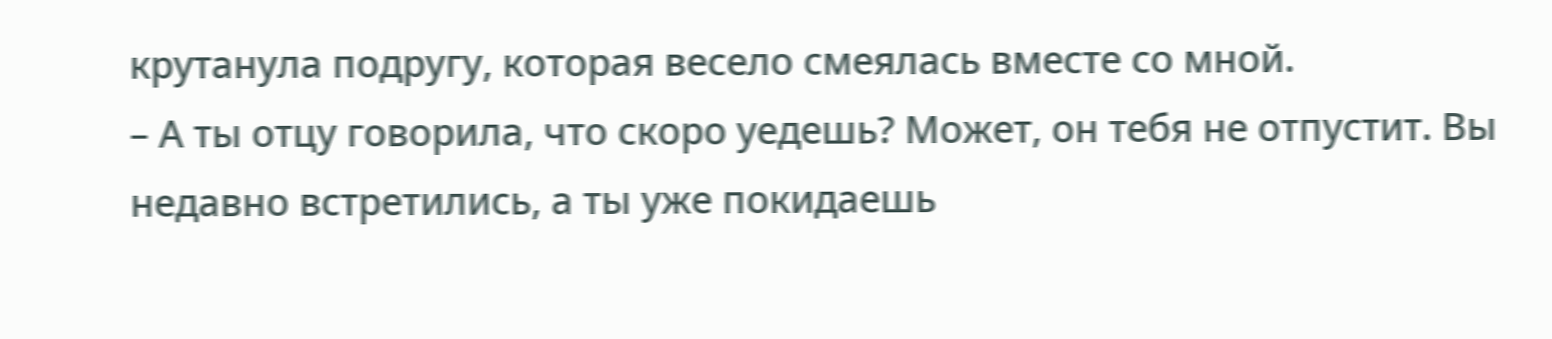крутанула подругу, которая весело смеялась вместе со мной.
– А ты отцу говорила, что скоро уедешь? Может, он тебя не отпустит. Вы недавно встретились, а ты уже покидаешь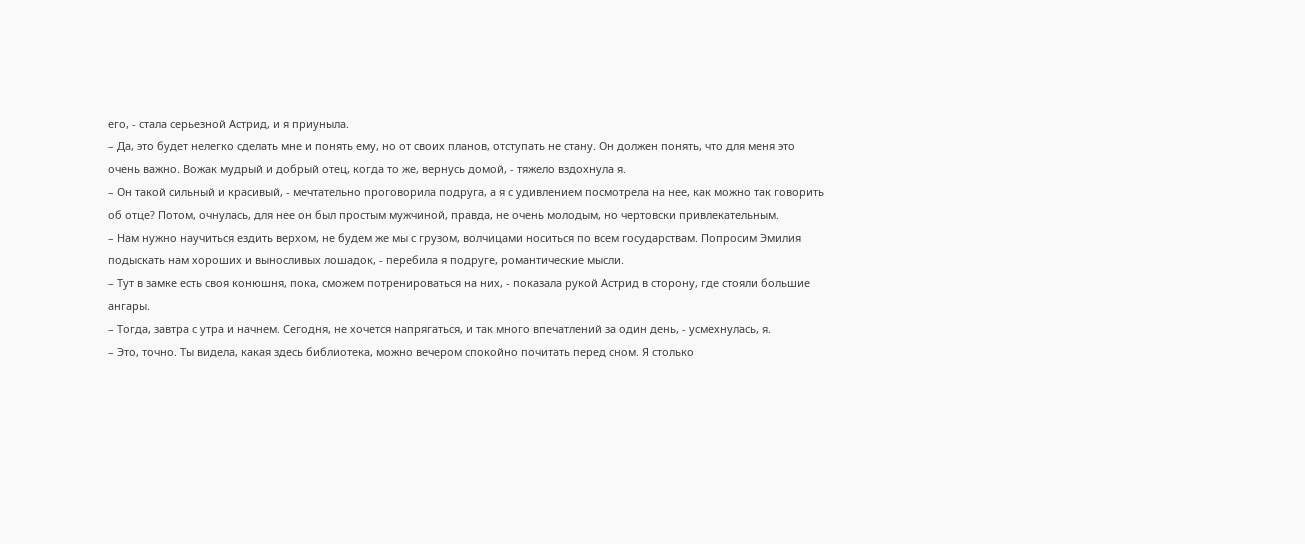его, - стала серьезной Астрид, и я приуныла.
– Да, это будет нелегко сделать мне и понять ему, но от своих планов, отступать не стану. Он должен понять, что для меня это очень важно. Вожак мудрый и добрый отец, когда то же, вернусь домой, - тяжело вздохнула я.
– Он такой сильный и красивый, - мечтательно проговорила подруга, а я с удивлением посмотрела на нее, как можно так говорить об отце? Потом, очнулась, для нее он был простым мужчиной, правда, не очень молодым, но чертовски привлекательным.
– Нам нужно научиться ездить верхом, не будем же мы с грузом, волчицами носиться по всем государствам. Попросим Эмилия подыскать нам хороших и выносливых лошадок, - перебила я подруге, романтические мысли.
– Тут в замке есть своя конюшня, пока, сможем потренироваться на них, - показала рукой Астрид в сторону, где стояли большие ангары.
– Тогда, завтра с утра и начнем. Сегодня, не хочется напрягаться, и так много впечатлений за один день, - усмехнулась, я.
– Это, точно. Ты видела, какая здесь библиотека, можно вечером спокойно почитать перед сном. Я столько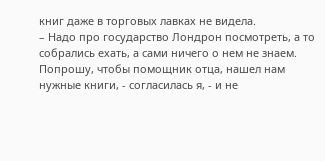книг даже в торговых лавках не видела.
– Надо про государство Лондрон посмотреть, а то собрались ехать, а сами ничего о нем не знаем. Попрошу, чтобы помощник отца, нашел нам нужные книги, - согласилась я, - и не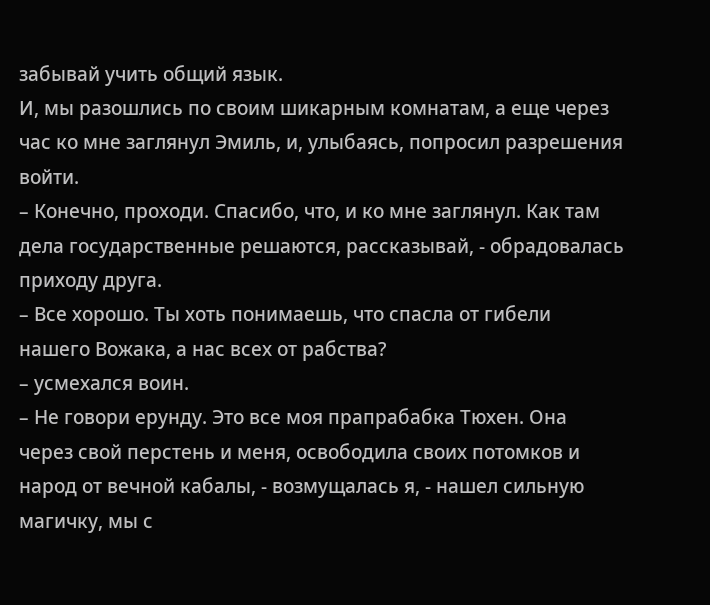забывай учить общий язык.
И, мы разошлись по своим шикарным комнатам, а еще через час ко мне заглянул Эмиль, и, улыбаясь, попросил разрешения войти.
– Конечно, проходи. Спасибо, что, и ко мне заглянул. Как там дела государственные решаются, рассказывай, - обрадовалась приходу друга.
– Все хорошо. Ты хоть понимаешь, что спасла от гибели нашего Вожака, а нас всех от рабства?
– усмехался воин.
– Не говори ерунду. Это все моя прапрабабка Тюхен. Она через свой перстень и меня, освободила своих потомков и народ от вечной кабалы, - возмущалась я, - нашел сильную магичку, мы с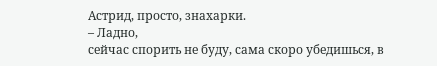Астрид, просто, знахарки.
– Ладно,
сейчас спорить не буду, сама скоро убедишься, в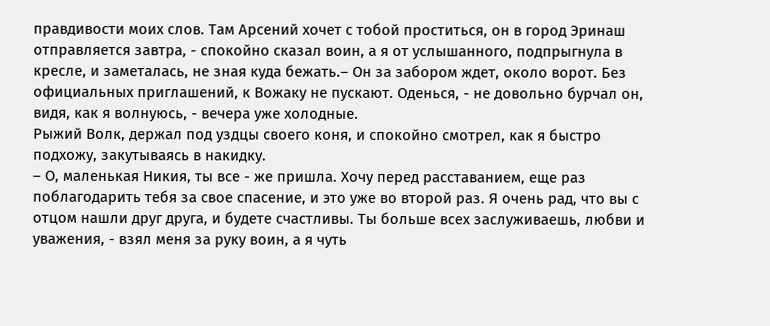правдивости моих слов. Там Арсений хочет с тобой проститься, он в город Эринаш отправляется завтра, - спокойно сказал воин, а я от услышанного, подпрыгнула в кресле, и заметалась, не зная куда бежать.– Он за забором ждет, около ворот. Без официальных приглашений, к Вожаку не пускают. Оденься, - не довольно бурчал он, видя, как я волнуюсь, - вечера уже холодные.
Рыжий Волк, держал под уздцы своего коня, и спокойно смотрел, как я быстро подхожу, закутываясь в накидку.
– О, маленькая Никия, ты все - же пришла. Хочу перед расставанием, еще раз поблагодарить тебя за свое спасение, и это уже во второй раз. Я очень рад, что вы с отцом нашли друг друга, и будете счастливы. Ты больше всех заслуживаешь, любви и уважения, - взял меня за руку воин, а я чуть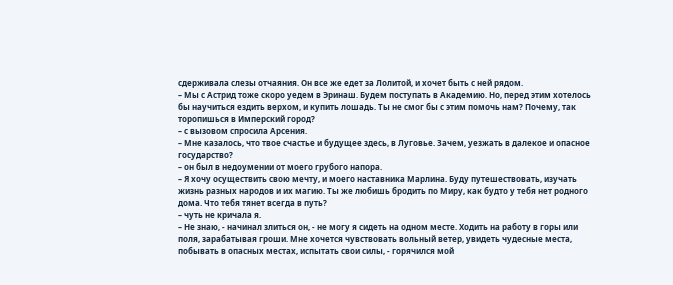сдерживала слезы отчаяния. Он все же едет за Лолитой, и хочет быть с ней рядом.
– Мы с Астрид тоже скоро уедем в Эринаш. Будем поступать в Академию. Но, перед этим хотелось бы научиться ездить верхом, и купить лошадь. Ты не смог бы с этим помочь нам? Почему, так торопишься в Имперский город?
– с вызовом спросила Арсения.
– Мне казалось, что твое счастье и будущее здесь, в Луговье. Зачем, уезжать в далекое и опасное государство?
– он был в недоумении от моего грубого напора.
– Я хочу осуществить свою мечту, и моего наставника Марлина. Буду путешествовать, изучать жизнь разных народов и их магию. Ты же любишь бродить по Миру, как будто у тебя нет родного дома. Что тебя тянет всегда в путь?
– чуть не кричала я.
– Не знаю, - начинал злиться он, - не могу я сидеть на одном месте. Ходить на работу в горы или поля, зарабатывая гроши. Мне хочется чувствовать вольный ветер, увидеть чудесные места, побывать в опасных местах, испытать свои силы, - горячился мой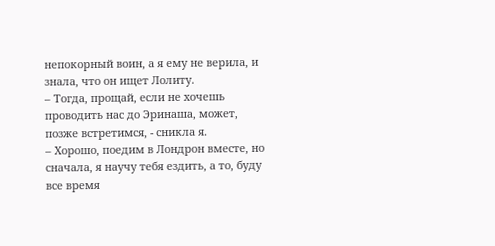непокорный воин, а я ему не верила, и знала, что он ищет Лолиту.
– Тогда, прощай, если не хочешь проводить нас до Эринаша, может, позже встретимся, - сникла я.
– Хорошо, поедим в Лондрон вместе, но сначала, я научу тебя ездить, а то, буду все время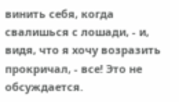винить себя, когда свалишься с лошади, - и, видя, что я хочу возразить прокричал, - все! Это не обсуждается.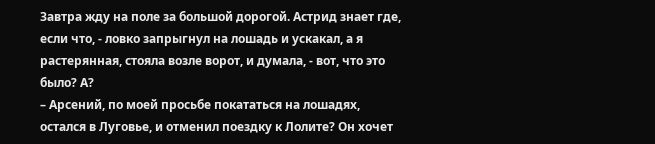Завтра жду на поле за большой дорогой. Астрид знает где, если что, - ловко запрыгнул на лошадь и ускакал, а я растерянная, стояла возле ворот, и думала, - вот, что это было? А?
– Арсений, по моей просьбе покататься на лошадях, остался в Луговье, и отменил поездку к Лолите? Он хочет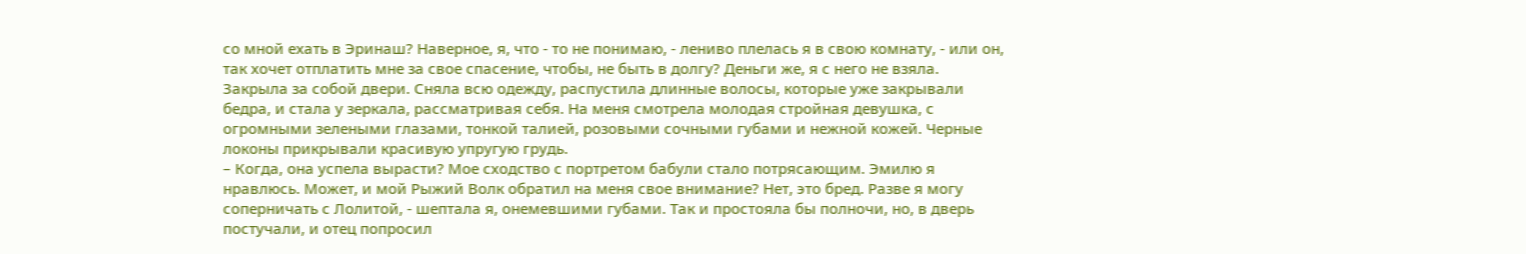со мной ехать в Эринаш? Наверное, я, что - то не понимаю, - лениво плелась я в свою комнату, - или он, так хочет отплатить мне за свое спасение, чтобы, не быть в долгу? Деньги же, я с него не взяла.
Закрыла за собой двери. Сняла всю одежду, распустила длинные волосы, которые уже закрывали бедра, и стала у зеркала, рассматривая себя. На меня смотрела молодая стройная девушка, с огромными зелеными глазами, тонкой талией, розовыми сочными губами и нежной кожей. Черные локоны прикрывали красивую упругую грудь.
– Когда, она успела вырасти? Мое сходство с портретом бабули стало потрясающим. Эмилю я нравлюсь. Может, и мой Рыжий Волк обратил на меня свое внимание? Нет, это бред. Разве я могу соперничать с Лолитой, - шептала я, онемевшими губами. Так и простояла бы полночи, но, в дверь постучали, и отец попросил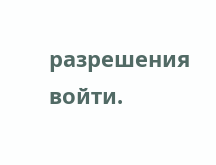разрешения войти.